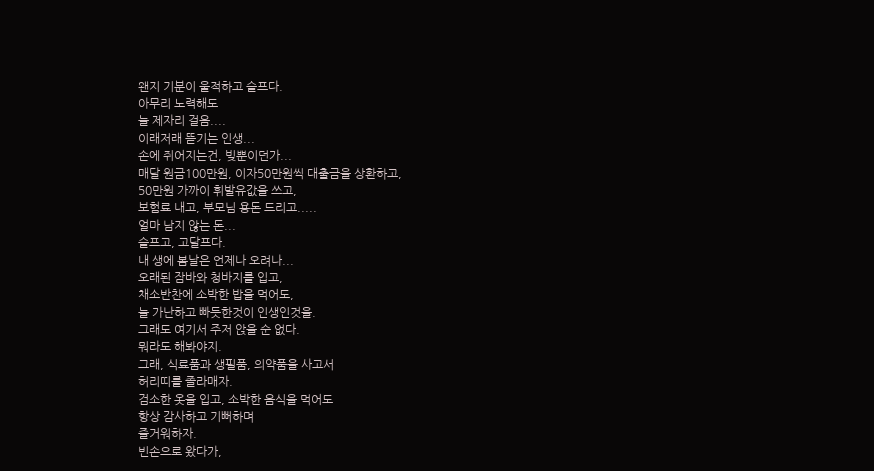왠지 기분이 울적하고 슬프다.
아무리 노력해도
늘 제자리 걸음....
이래저래 뜯기는 인생...
손에 쥐어지는건, 빚뿐이던가...
매달 원금100만원, 이자50만원씩 대출금을 상환하고,
50만원 가까이 휘발유값을 쓰고,
보험료 내고, 부모님 용돈 드리고.....
얼마 남지 않는 돈...
슬프고, 고달프다.
내 생에 봄날은 언제나 오려나...
오래된 잠바와 청바지를 입고,
채소반찬에 소박한 밥을 먹어도,
늘 가난하고 빠듯한것이 인생인것을.
그래도 여기서 주저 앉을 순 없다.
뭐라도 해봐야지.
그래, 식료품과 생필품, 의약품을 사고서
허리띠를 졸라매자.
검소한 옷을 입고, 소박한 음식을 먹어도
항상 감사하고 기뻐하며
즐거워하자.
빈손으로 왔다가,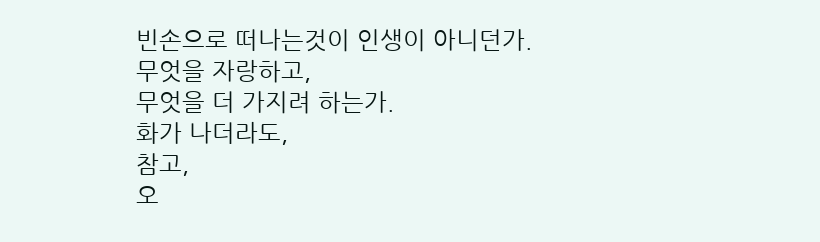빈손으로 떠나는것이 인생이 아니던가.
무엇을 자랑하고,
무엇을 더 가지려 하는가.
화가 나더라도,
참고,
오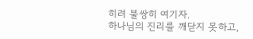히려 불쌍히 여기자.
하나님의 진리를 깨닫지 못하고,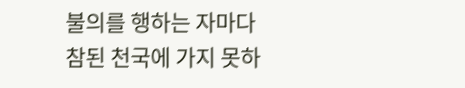불의를 행하는 자마다
참된 천국에 가지 못하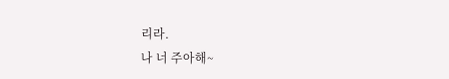리라.
나 너 주아해~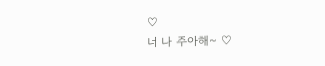♡
너 나 주아해~ ♡